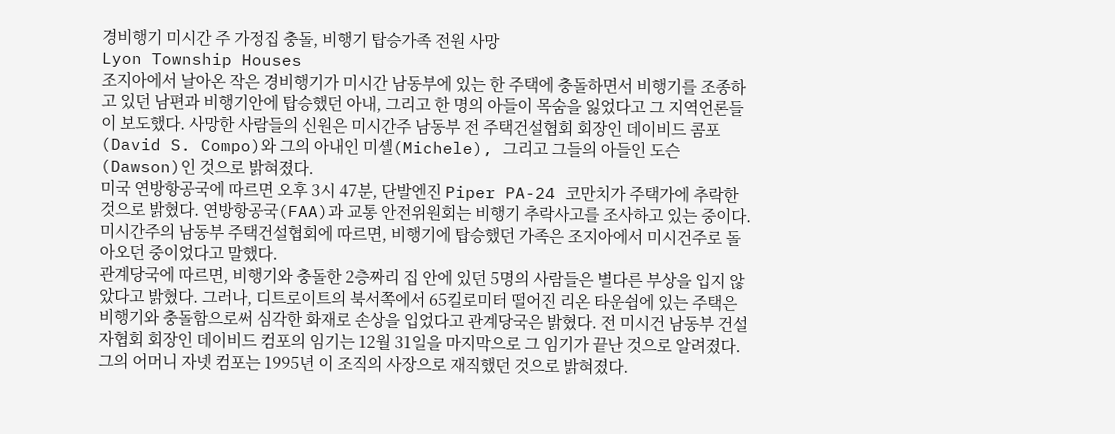경비행기 미시간 주 가정집 충돌, 비행기 탑승가족 전원 사망
Lyon Township Houses
조지아에서 날아온 작은 경비행기가 미시간 남동부에 있는 한 주택에 충돌하면서 비행기를 조종하고 있던 남편과 비행기안에 탑승했던 아내, 그리고 한 명의 아들이 목숨을 잃었다고 그 지역언론들이 보도했다. 사망한 사람들의 신원은 미시간주 남동부 전 주택건설협회 회장인 데이비드 콤포(David S. Compo)와 그의 아내인 미셸(Michele), 그리고 그들의 아들인 도슨(Dawson)인 것으로 밝혀졌다.
미국 연방항공국에 따르면 오후 3시 47분, 단발엔진 Piper PA-24 코만치가 주택가에 추락한 것으로 밝혔다. 연방항공국(FAA)과 교통 안전위원회는 비행기 추락사고를 조사하고 있는 중이다. 미시간주의 남동부 주택건설협회에 따르면, 비행기에 탑승했던 가족은 조지아에서 미시건주로 돌아오던 중이었다고 말했다.
관계당국에 따르면, 비행기와 충돌한 2층짜리 집 안에 있던 5명의 사람들은 별다른 부상을 입지 않았다고 밝혔다. 그러나, 디트로이트의 북서쪽에서 65킬로미터 떨어진 리온 타운쉽에 있는 주택은 비행기와 충돌함으로써 심각한 화재로 손상을 입었다고 관계당국은 밝혔다. 전 미시건 남동부 건설자협회 회장인 데이비드 컴포의 임기는 12월 31일을 마지막으로 그 임기가 끝난 것으로 알려졌다. 그의 어머니 자넷 컴포는 1995년 이 조직의 사장으로 재직했던 것으로 밝혀졌다.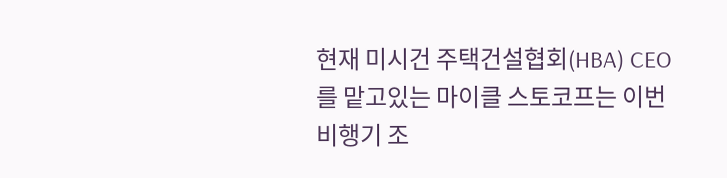현재 미시건 주택건설협회(HBA) CEO를 맡고있는 마이클 스토코프는 이번 비행기 조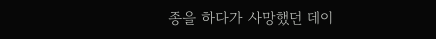종을 하다가 사망했던 데이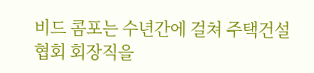비드 콤포는 수년간에 걸쳐 주택건설협회 회장직을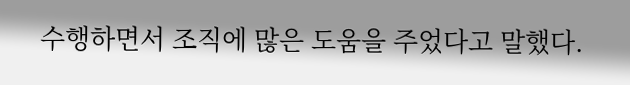수행하면서 조직에 많은 도움을 주었다고 말했다.